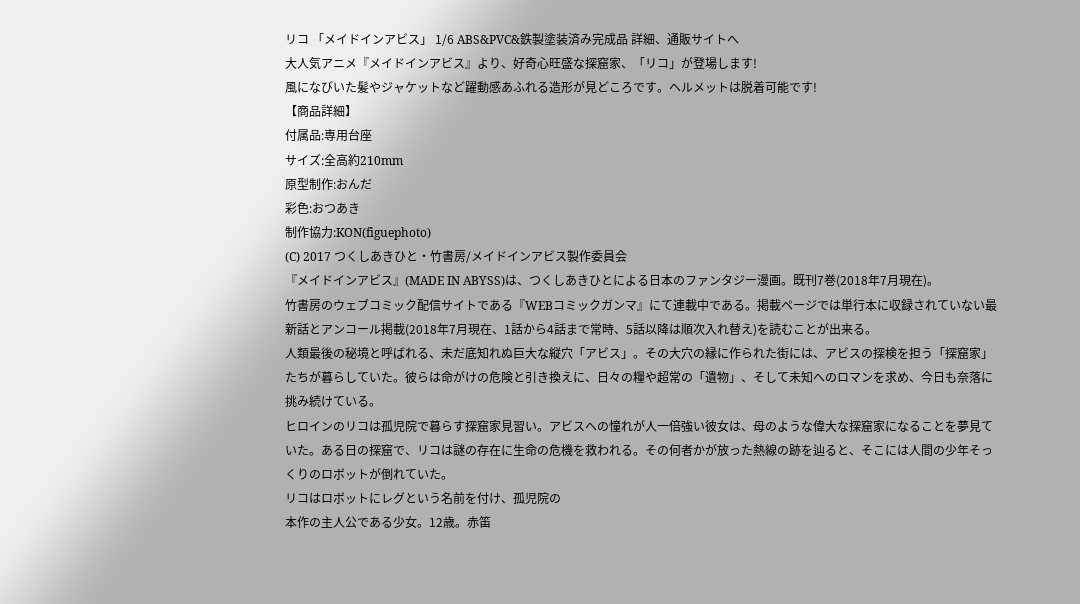リコ 「メイドインアビス」 1/6 ABS&PVC&鉄製塗装済み完成品 詳細、通販サイトへ
大人気アニメ『メイドインアビス』より、好奇心旺盛な探窟家、「リコ」が登場します!
風になびいた髪やジャケットなど躍動感あふれる造形が見どころです。ヘルメットは脱着可能です!
【商品詳細】
付属品:専用台座
サイズ:全高約210mm
原型制作:おんだ
彩色:おつあき
制作協力:KON(figuephoto)
(C) 2017 つくしあきひと・竹書房/メイドインアビス製作委員会
『メイドインアビス』(MADE IN ABYSS)は、つくしあきひとによる日本のファンタジー漫画。既刊7巻(2018年7月現在)。
竹書房のウェブコミック配信サイトである『WEBコミックガンマ』にて連載中である。掲載ページでは単行本に収録されていない最新話とアンコール掲載(2018年7月現在、1話から4話まで常時、5話以降は順次入れ替え)を読むことが出来る。
人類最後の秘境と呼ばれる、未だ底知れぬ巨大な縦穴「アビス」。その大穴の縁に作られた街には、アビスの探検を担う「探窟家」たちが暮らしていた。彼らは命がけの危険と引き換えに、日々の糧や超常の「遺物」、そして未知へのロマンを求め、今日も奈落に挑み続けている。
ヒロインのリコは孤児院で暮らす探窟家見習い。アビスへの憧れが人一倍強い彼女は、母のような偉大な探窟家になることを夢見ていた。ある日の探窟で、リコは謎の存在に生命の危機を救われる。その何者かが放った熱線の跡を辿ると、そこには人間の少年そっくりのロボットが倒れていた。
リコはロボットにレグという名前を付け、孤児院の
本作の主人公である少女。12歳。赤笛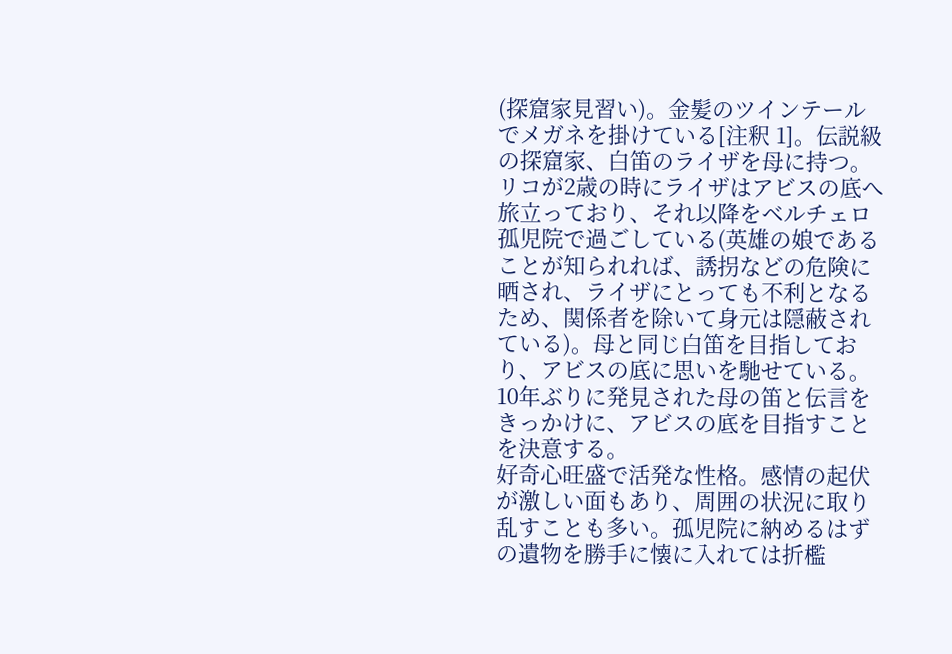(探窟家見習い)。金髪のツインテールでメガネを掛けている[注釈 1]。伝説級の探窟家、白笛のライザを母に持つ。リコが2歳の時にライザはアビスの底へ旅立っており、それ以降をベルチェロ孤児院で過ごしている(英雄の娘であることが知られれば、誘拐などの危険に晒され、ライザにとっても不利となるため、関係者を除いて身元は隠蔽されている)。母と同じ白笛を目指しており、アビスの底に思いを馳せている。10年ぶりに発見された母の笛と伝言をきっかけに、アビスの底を目指すことを決意する。
好奇心旺盛で活発な性格。感情の起伏が激しい面もあり、周囲の状況に取り乱すことも多い。孤児院に納めるはずの遺物を勝手に懐に入れては折檻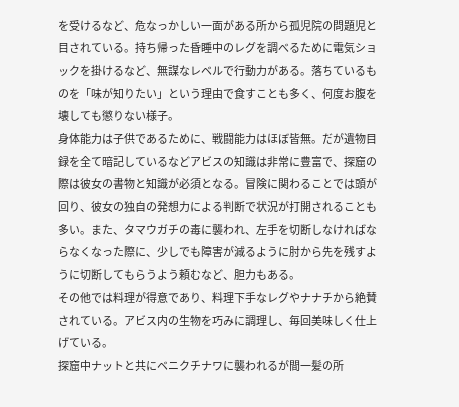を受けるなど、危なっかしい一面がある所から孤児院の問題児と目されている。持ち帰った昏睡中のレグを調べるために電気ショックを掛けるなど、無謀なレベルで行動力がある。落ちているものを「味が知りたい」という理由で食すことも多く、何度お腹を壊しても懲りない様子。
身体能力は子供であるために、戦闘能力はほぼ皆無。だが遺物目録を全て暗記しているなどアビスの知識は非常に豊富で、探窟の際は彼女の書物と知識が必須となる。冒険に関わることでは頭が回り、彼女の独自の発想力による判断で状況が打開されることも多い。また、タマウガチの毒に襲われ、左手を切断しなければならなくなった際に、少しでも障害が減るように肘から先を残すように切断してもらうよう頼むなど、胆力もある。
その他では料理が得意であり、料理下手なレグやナナチから絶賛されている。アビス内の生物を巧みに調理し、毎回美味しく仕上げている。
探窟中ナットと共にベニクチナワに襲われるが間一髪の所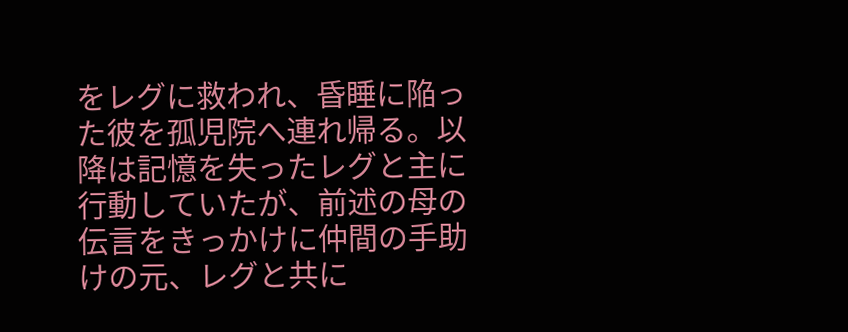をレグに救われ、昏睡に陥った彼を孤児院へ連れ帰る。以降は記憶を失ったレグと主に行動していたが、前述の母の伝言をきっかけに仲間の手助けの元、レグと共に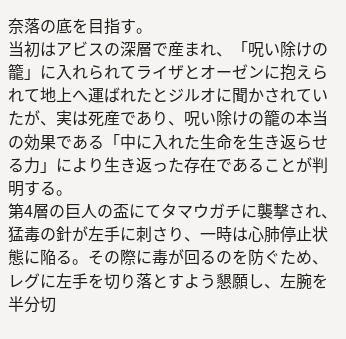奈落の底を目指す。
当初はアビスの深層で産まれ、「呪い除けの籠」に入れられてライザとオーゼンに抱えられて地上へ運ばれたとジルオに聞かされていたが、実は死産であり、呪い除けの籠の本当の効果である「中に入れた生命を生き返らせる力」により生き返った存在であることが判明する。
第4層の巨人の盃にてタマウガチに襲撃され、猛毒の針が左手に刺さり、一時は心肺停止状態に陥る。その際に毒が回るのを防ぐため、レグに左手を切り落とすよう懇願し、左腕を半分切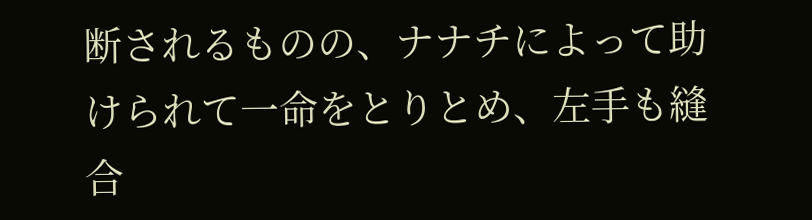断されるものの、ナナチによって助けられて一命をとりとめ、左手も縫合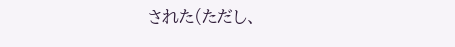された(ただし、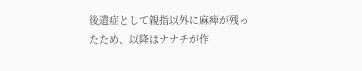後遺症として親指以外に麻痺が残ったため、以降はナナチが作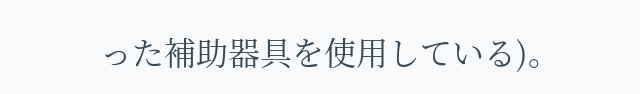った補助器具を使用している)。